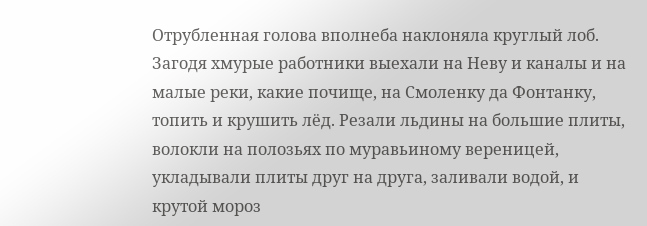Отрубленная голова вполнеба наклоняла круглый лоб.
Загодя хмурые работники выехали на Неву и каналы и на малые реки, какие почище, на Смоленку да Фонтанку, топить и крушить лёд. Резали льдины на большие плиты, волокли на полозьях по муравьиному вереницей, укладывали плиты друг на друга, заливали водой, и крутой мороз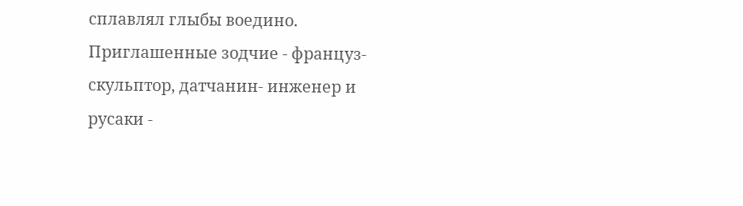сплавлял глыбы воедино.
Приглашенные зодчие - француз-скульптор, датчанин- инженер и русаки -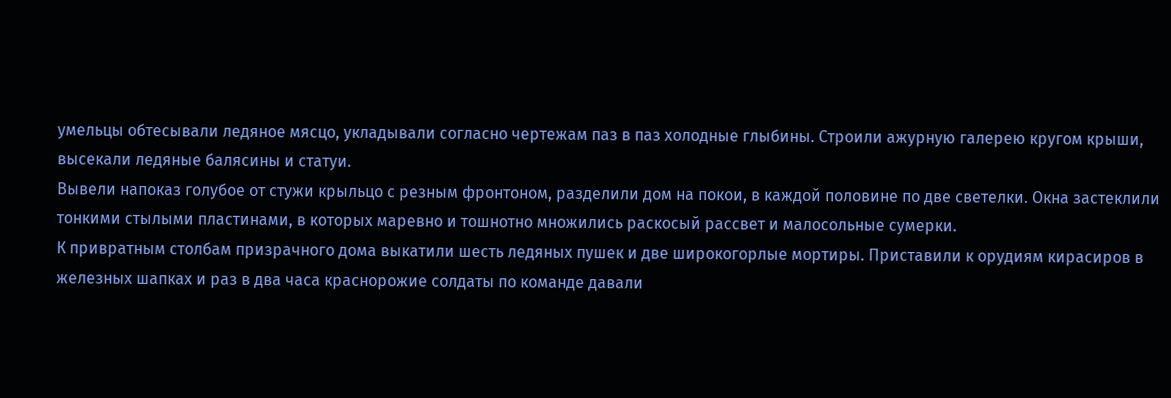умельцы обтесывали ледяное мясцо, укладывали согласно чертежам паз в паз холодные глыбины. Строили ажурную галерею кругом крыши, высекали ледяные балясины и статуи.
Вывели напоказ голубое от стужи крыльцо с резным фронтоном, разделили дом на покои, в каждой половине по две светелки. Окна застеклили тонкими стылыми пластинами, в которых маревно и тошнотно множились раскосый рассвет и малосольные сумерки.
К привратным столбам призрачного дома выкатили шесть ледяных пушек и две широкогорлые мортиры. Приставили к орудиям кирасиров в железных шапках и раз в два часа краснорожие солдаты по команде давали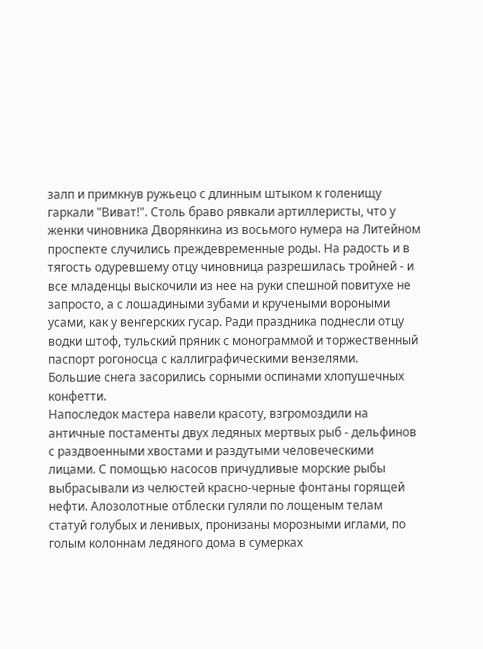залп и примкнув ружьецо с длинным штыком к голенищу гаркали "Виват!". Столь браво рявкали артиллеристы, что у женки чиновника Дворянкина из восьмого нумера на Литейном проспекте случились преждевременные роды. На радость и в тягость одуревшему отцу чиновница разрешилась тройней - и все младенцы выскочили из нее на руки спешной повитухе не запросто, а с лошадиными зубами и кручеными вороными усами, как у венгерских гусар. Ради праздника поднесли отцу водки штоф, тульский пряник с монограммой и торжественный паспорт рогоносца с каллиграфическими вензелями.
Большие снега засорились сорными оспинами хлопушечных конфетти.
Напоследок мастера навели красоту, взгромоздили на античные постаменты двух ледяных мертвых рыб - дельфинов с раздвоенными хвостами и раздутыми человеческими лицами. С помощью насосов причудливые морские рыбы выбрасывали из челюстей красно-черные фонтаны горящей нефти. Алозолотные отблески гуляли по лощеным телам статуй голубых и ленивых, пронизаны морозными иглами, по голым колоннам ледяного дома в сумерках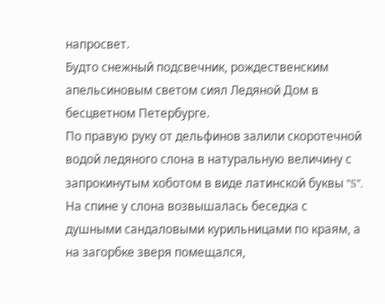напросвет.
Будто снежный подсвечник, рождественским апельсиновым светом сиял Ледяной Дом в бесцветном Петербурге.
По правую руку от дельфинов залили скоротечной водой ледяного слона в натуральную величину с запрокинутым хоботом в виде латинской буквы "S". На спине у слона возвышалась беседка с душными сандаловыми курильницами по краям, а на загорбке зверя помещался,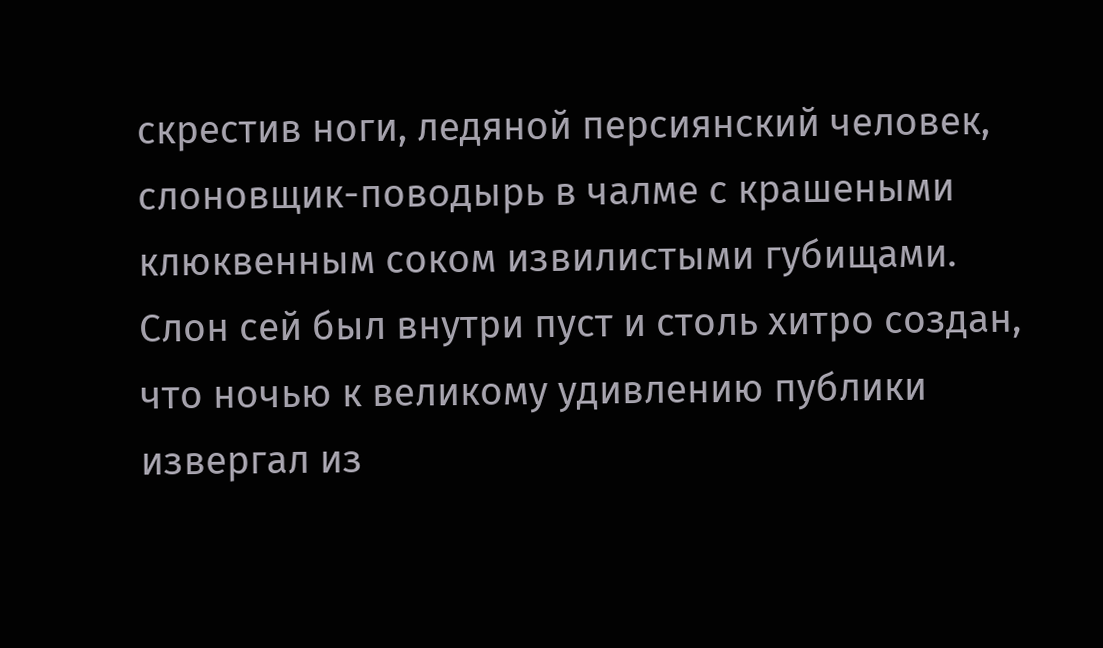скрестив ноги, ледяной персиянский человек, слоновщик-поводырь в чалме с крашеными клюквенным соком извилистыми губищами.
Слон сей был внутри пуст и столь хитро создан, что ночью к великому удивлению публики извергал из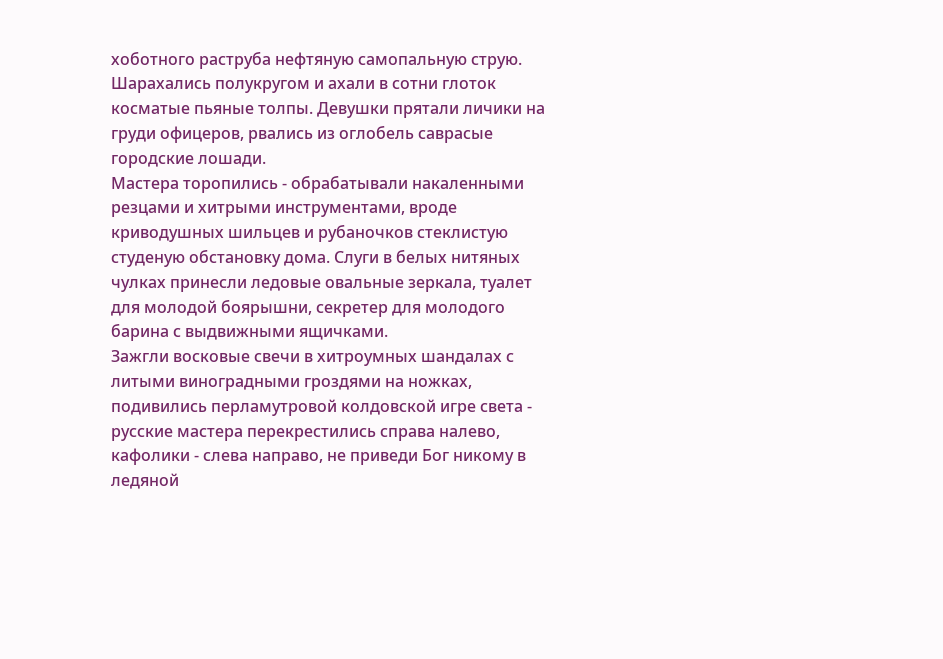хоботного раструба нефтяную самопальную струю. Шарахались полукругом и ахали в сотни глоток косматые пьяные толпы. Девушки прятали личики на груди офицеров, рвались из оглобель саврасые городские лошади.
Мастера торопились - обрабатывали накаленными резцами и хитрыми инструментами, вроде криводушных шильцев и рубаночков стеклистую студеную обстановку дома. Слуги в белых нитяных чулках принесли ледовые овальные зеркала, туалет для молодой боярышни, секретер для молодого барина с выдвижными ящичками.
Зажгли восковые свечи в хитроумных шандалах с литыми виноградными гроздями на ножках, подивились перламутровой колдовской игре света - русские мастера перекрестились справа налево, кафолики - слева направо, не приведи Бог никому в ледяной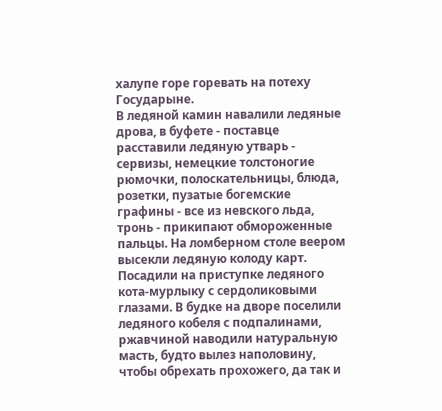халупе горе горевать на потеху Государыне.
В ледяной камин навалили ледяные дрова, в буфете - поставце расставили ледяную утварь - сервизы, немецкие толстоногие рюмочки, полоскательницы, блюда, розетки, пузатые богемские графины - все из невского льда, тронь - прикипают обмороженные пальцы. На ломберном столе веером высекли ледяную колоду карт. Посадили на приступке ледяного кота-мурлыку с сердоликовыми глазами. В будке на дворе поселили ледяного кобеля с подпалинами, ржавчиной наводили натуральную масть, будто вылез наполовину, чтобы обрехать прохожего, да так и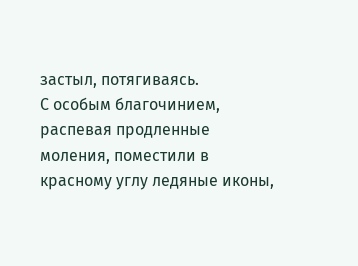застыл, потягиваясь.
С особым благочинием, распевая продленные моления, поместили в красному углу ледяные иконы,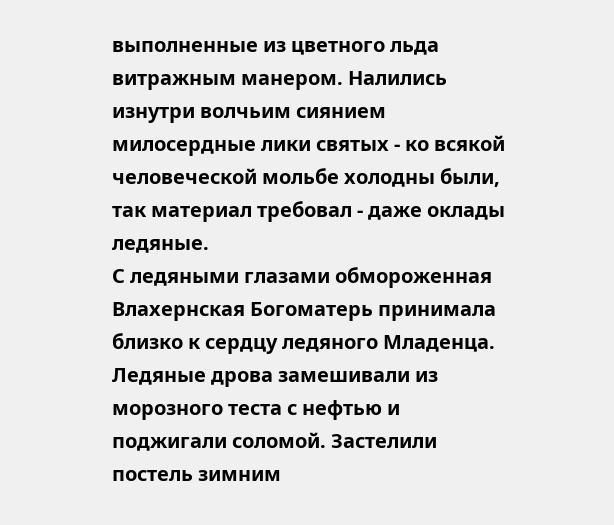выполненные из цветного льда витражным манером. Налились изнутри волчьим сиянием милосердные лики святых - ко всякой человеческой мольбе холодны были, так материал требовал - даже оклады ледяные.
С ледяными глазами обмороженная Влахернская Богоматерь принимала близко к сердцу ледяного Младенца.
Ледяные дрова замешивали из морозного теста с нефтью и поджигали соломой. Застелили постель зимним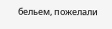бельем, пожелали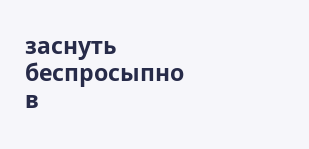заснуть беспросыпно в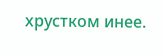хрустком инее.